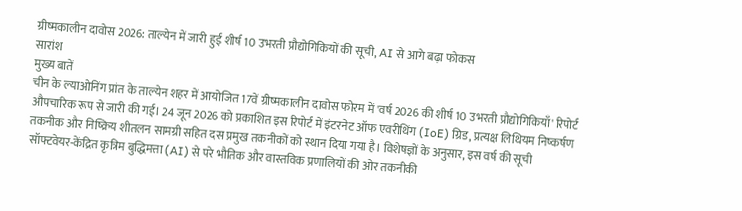ग्रीष्मकालीन दावोस 2026: ताल्येन में जारी हुई शीर्ष 10 उभरती प्रौद्योगिकियों की सूची, AI से आगे बढ़ा फोकस
सारांश
मुख्य बातें
चीन के ल्याओनिंग प्रांत के ताल्येन शहर में आयोजित 17वें ग्रीष्मकालीन दावोस फोरम में 'वर्ष 2026 की शीर्ष 10 उभरती प्रौद्योगिकियाँ' रिपोर्ट औपचारिक रूप से जारी की गई। 24 जून 2026 को प्रकाशित इस रिपोर्ट में इंटरनेट ऑफ एवरीथिंग (IoE) ग्रिड, प्रत्यक्ष लिथियम निष्कर्षण तकनीक और निष्क्रिय शीतलन सामग्री सहित दस प्रमुख तकनीकों को स्थान दिया गया है। विशेषज्ञों के अनुसार, इस वर्ष की सूची सॉफ्टवेयर-केंद्रित कृत्रिम बुद्धिमत्ता (AI) से परे भौतिक और वास्तविक प्रणालियों की ओर तकनीकी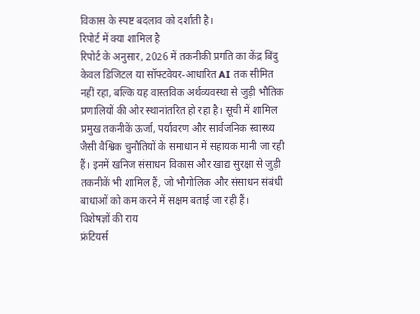विकास के स्पष्ट बदलाव को दर्शाती है।
रिपोर्ट में क्या शामिल है
रिपोर्ट के अनुसार, 2026 में तकनीकी प्रगति का केंद्र बिंदु केवल डिजिटल या सॉफ्टवेयर-आधारित AI तक सीमित नहीं रहा, बल्कि यह वास्तविक अर्थव्यवस्था से जुड़ी भौतिक प्रणालियों की ओर स्थानांतरित हो रहा है। सूची में शामिल प्रमुख तकनीकें ऊर्जा, पर्यावरण और सार्वजनिक स्वास्थ्य जैसी वैश्विक चुनौतियों के समाधान में सहायक मानी जा रही हैं। इनमें खनिज संसाधन विकास और खाद्य सुरक्षा से जुड़ी तकनीकें भी शामिल हैं, जो भौगोलिक और संसाधन संबंधी बाधाओं को कम करने में सक्षम बताई जा रही हैं।
विशेषज्ञों की राय
फ्रंटियर्स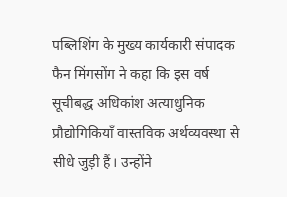पब्लिशिंग के मुख्य कार्यकारी संपादक फैन मिंगसोंग ने कहा कि इस वर्ष सूचीबद्ध अधिकांश अत्याधुनिक प्रौद्योगिकियाँ वास्तविक अर्थव्यवस्था से सीधे जुड़ी हैं। उन्होंने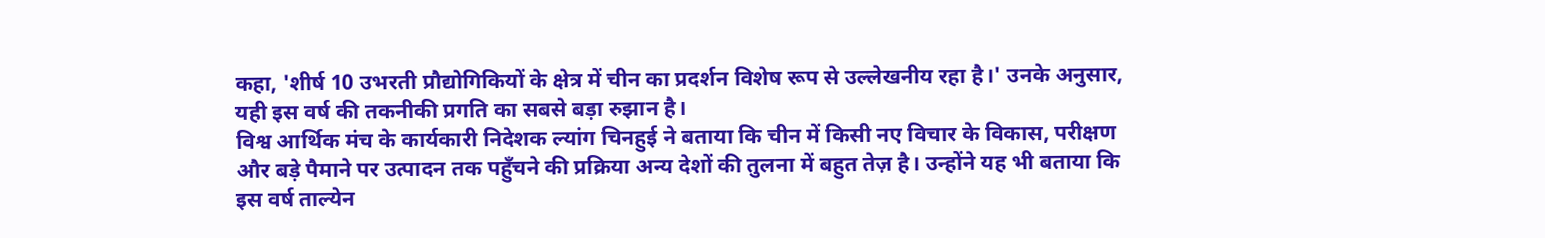कहा, 'शीर्ष 10 उभरती प्रौद्योगिकियों के क्षेत्र में चीन का प्रदर्शन विशेष रूप से उल्लेखनीय रहा है।' उनके अनुसार, यही इस वर्ष की तकनीकी प्रगति का सबसे बड़ा रुझान है।
विश्व आर्थिक मंच के कार्यकारी निदेशक ल्यांग चिनहुई ने बताया कि चीन में किसी नए विचार के विकास, परीक्षण और बड़े पैमाने पर उत्पादन तक पहुँचने की प्रक्रिया अन्य देशों की तुलना में बहुत तेज़ है। उन्होंने यह भी बताया कि इस वर्ष ताल्येन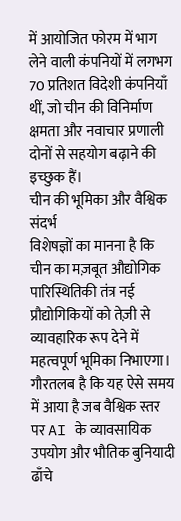में आयोजित फोरम में भाग लेने वाली कंपनियों में लगभग 70 प्रतिशत विदेशी कंपनियाँ थीं, जो चीन की विनिर्माण क्षमता और नवाचार प्रणाली दोनों से सहयोग बढ़ाने की इच्छुक हैं।
चीन की भूमिका और वैश्विक संदर्भ
विशेषज्ञों का मानना है कि चीन का मज़बूत औद्योगिक पारिस्थितिकी तंत्र नई प्रौद्योगिकियों को तेज़ी से व्यावहारिक रूप देने में महत्वपूर्ण भूमिका निभाएगा। गौरतलब है कि यह ऐसे समय में आया है जब वैश्विक स्तर पर AI के व्यावसायिक उपयोग और भौतिक बुनियादी ढाँचे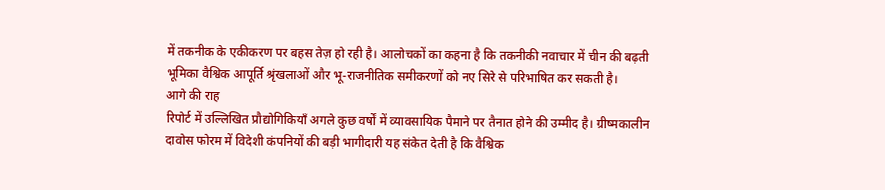में तकनीक के एकीकरण पर बहस तेज़ हो रही है। आलोचकों का कहना है कि तकनीकी नवाचार में चीन की बढ़ती भूमिका वैश्विक आपूर्ति श्रृंखलाओं और भू-राजनीतिक समीकरणों को नए सिरे से परिभाषित कर सकती है।
आगे की राह
रिपोर्ट में उल्लिखित प्रौद्योगिकियाँ अगले कुछ वर्षों में व्यावसायिक पैमाने पर तैनात होने की उम्मीद है। ग्रीष्मकालीन दावोस फोरम में विदेशी कंपनियों की बड़ी भागीदारी यह संकेत देती है कि वैश्विक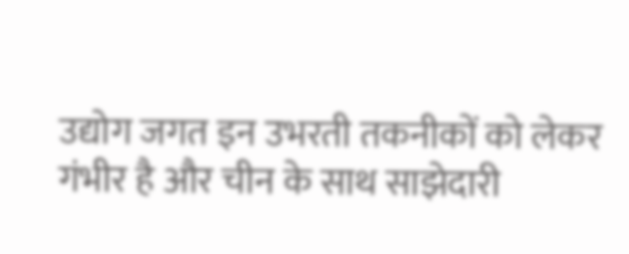उद्योग जगत इन उभरती तकनीकों को लेकर गंभीर है और चीन के साथ साझेदारी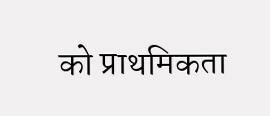को प्राथमिकता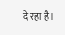दे रहा है।